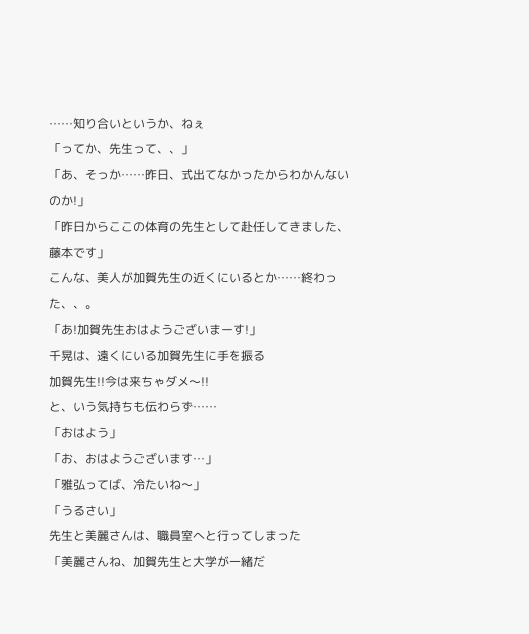……知り合いというか、ねぇ
「ってか、先生って、、」
「あ、そっか……昨日、式出てなかったからわかんないのか!」
「昨日からここの体育の先生として赴任してきました、藤本です」
こんな、美人が加賀先生の近くにいるとか……終わった、、。
「あ!加賀先生おはようございまーす!」
千晃は、遠くにいる加賀先生に手を振る
加賀先生!!今は来ちゃダメ〜!!
と、いう気持ちも伝わらず……
「おはよう」
「お、おはようございます…」
「雅弘ってば、冷たいね〜」
「うるさい」
先生と美麗さんは、職員室へと行ってしまった
「美麗さんね、加賀先生と大学が一緒だ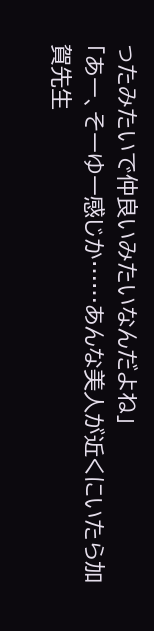ったみたいで仲良いみたいなんだよね」
「あー、そーゆー感じか……あんな美人が近くにいたら加賀先生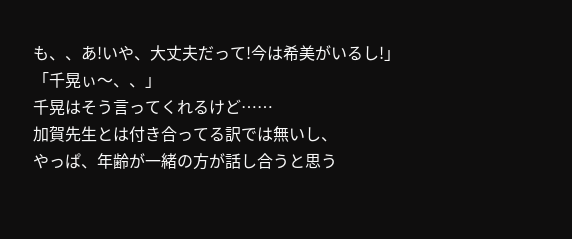も、、あ!いや、大丈夫だって!今は希美がいるし!」
「千晃ぃ〜、、」
千晃はそう言ってくれるけど……
加賀先生とは付き合ってる訳では無いし、
やっぱ、年齢が一緒の方が話し合うと思う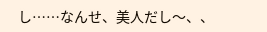し……なんせ、美人だし〜、、